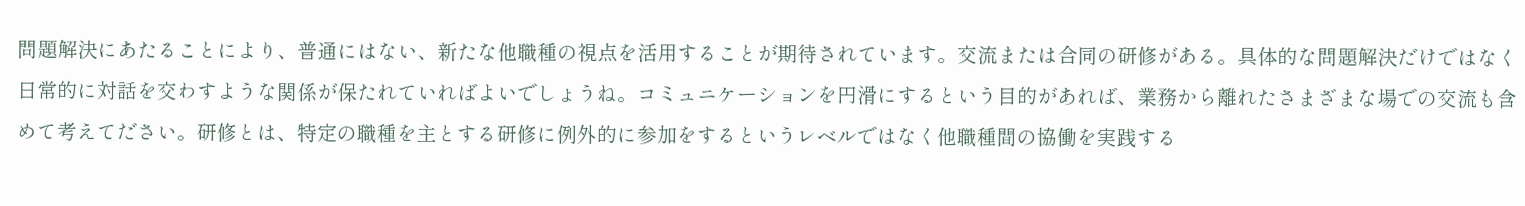問題解決にあたることにより、普通にはない、新たな他職種の視点を活用することが期待されています。交流または合同の研修がある。具体的な問題解決だけではなく日常的に対話を交わすような関係が保たれていればよいでしょうね。コミュニケーションを円滑にするという目的があれば、業務から離れたさまざまな場での交流も含めて考えてださい。研修とは、特定の職種を主とする研修に例外的に参加をするというレベルではなく他職種間の協働を実践する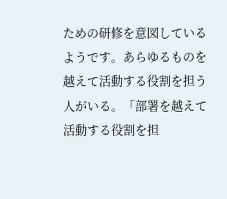ための研修を意図しているようです。あらゆるものを越えて活動する役割を担う人がいる。「部署を越えて活動する役割を担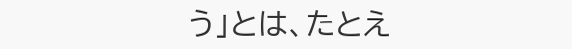う」とは、たとえ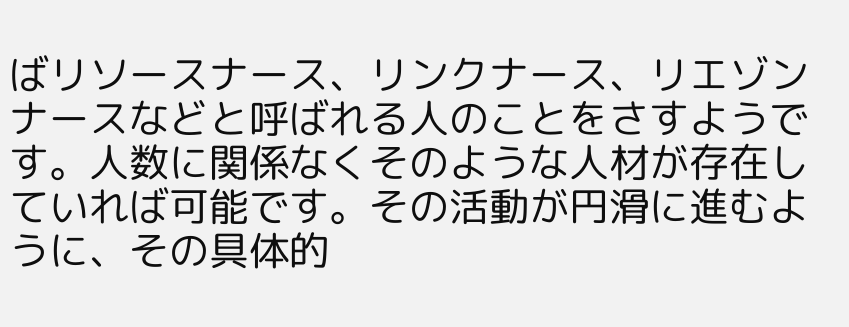ばリソースナース、リンクナース、リエゾンナースなどと呼ばれる人のことをさすようです。人数に関係なくそのような人材が存在していれば可能です。その活動が円滑に進むように、その具体的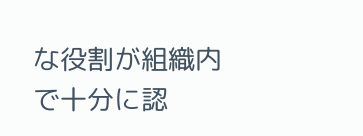な役割が組織内で十分に認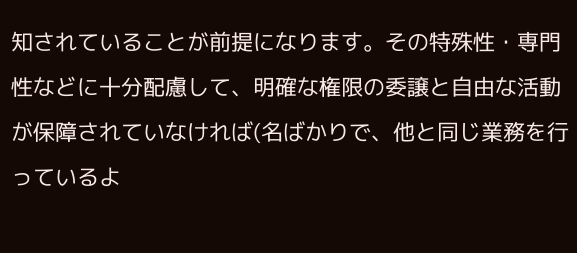知されていることが前提になります。その特殊性・専門性などに十分配慮して、明確な権限の委譲と自由な活動が保障されていなければ(名ばかりで、他と同じ業務を行っているよ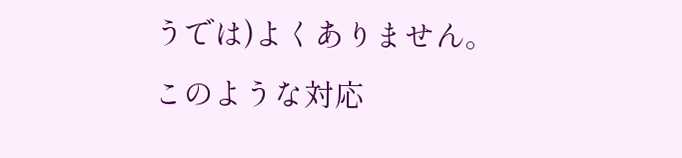うでは)よくありません。
このような対応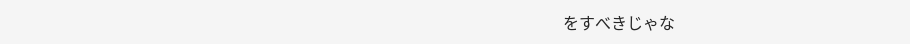をすべきじゃな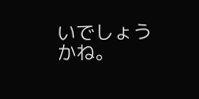いでしょうかね。